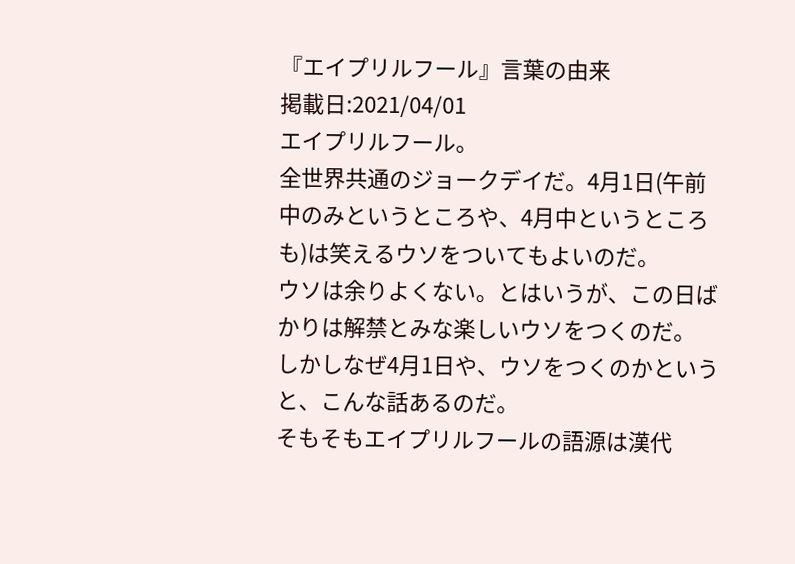『エイプリルフール』言葉の由来
掲載日:2021/04/01
エイプリルフール。
全世界共通のジョークデイだ。4月1日(午前中のみというところや、4月中というところも)は笑えるウソをついてもよいのだ。
ウソは余りよくない。とはいうが、この日ばかりは解禁とみな楽しいウソをつくのだ。
しかしなぜ4月1日や、ウソをつくのかというと、こんな話あるのだ。
そもそもエイプリルフールの語源は漢代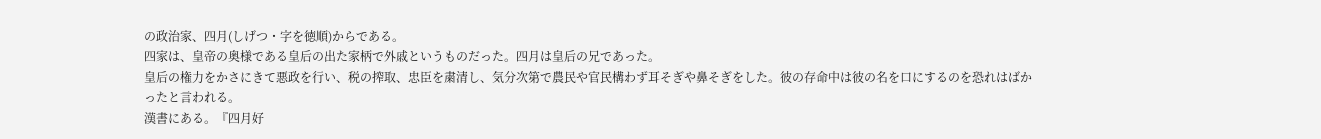の政治家、四月(しげつ・字を徳順)からである。
四家は、皇帝の奥様である皇后の出た家柄で外戚というものだった。四月は皇后の兄であった。
皇后の権力をかさにきて悪政を行い、税の搾取、忠臣を粛清し、気分次第で農民や官民構わず耳そぎや鼻そぎをした。彼の存命中は彼の名を口にするのを恐れはばかったと言われる。
漢書にある。『四月好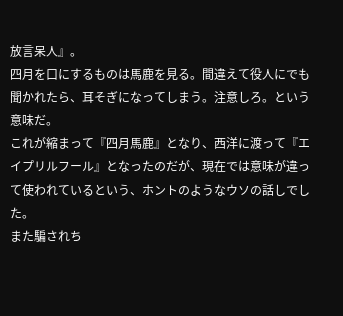放言呆人』。
四月を口にするものは馬鹿を見る。間違えて役人にでも聞かれたら、耳そぎになってしまう。注意しろ。という意味だ。
これが縮まって『四月馬鹿』となり、西洋に渡って『エイプリルフール』となったのだが、現在では意味が違って使われているという、ホントのようなウソの話しでした。
また騙されち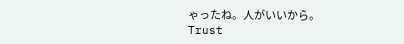ゃったね。人がいいから。
Trust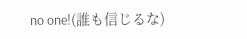no one!(誰も信じるな)